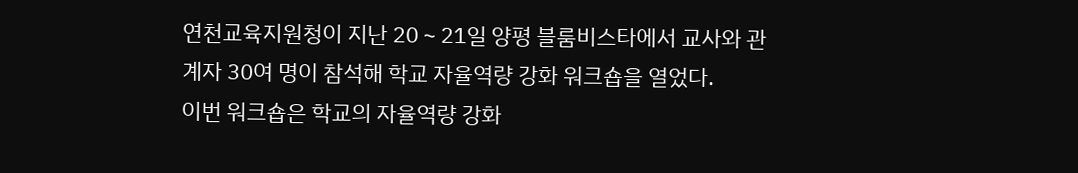연천교육지원청이 지난 20∼21일 양평 블룸비스타에서 교사와 관계자 30여 명이 참석해 학교 자율역량 강화 워크숍을 열었다.
이번 워크숍은 학교의 자율역량 강화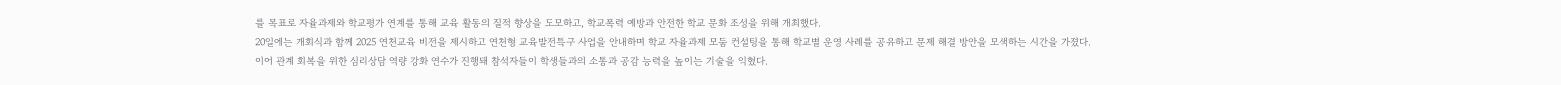를 목표로 자율과제와 학교평가 연계를 통해 교육 활동의 질적 향상을 도모하고, 학교폭력 예방과 안전한 학교 문화 조성을 위해 개최했다.
20일에는 개회식과 함께 2025 연천교육 비전을 제시하고 연천형 교육발전특구 사업을 안내하며 학교 자율과제 모둠 컨설팅을 통해 학교별 운영 사례를 공유하고 문제 해결 방안을 모색하는 시간을 가졌다.
이어 관계 회복을 위한 심리상담 역량 강화 연수가 진행돼 참석자들이 학생들과의 소통과 공감 능력을 높이는 기술을 익혔다.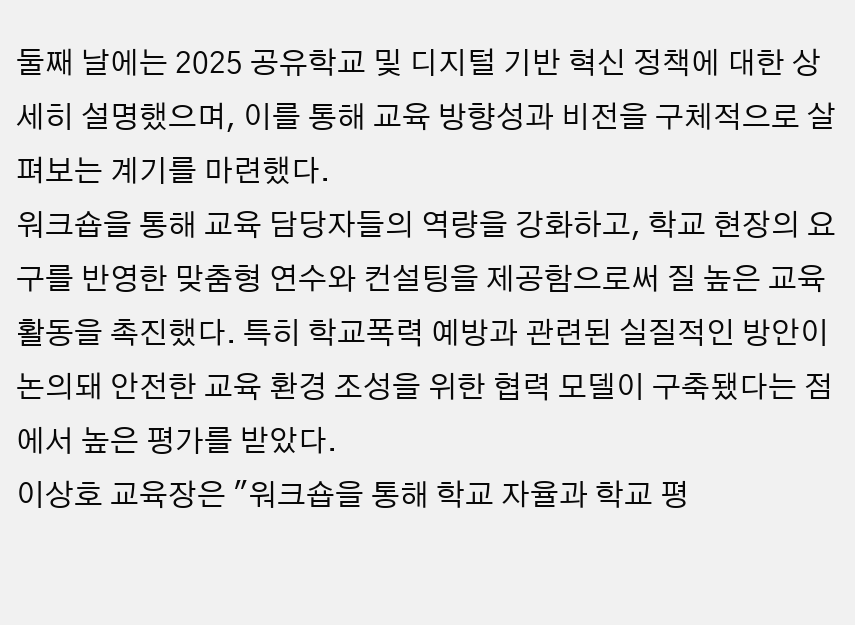둘째 날에는 2025 공유학교 및 디지털 기반 혁신 정책에 대한 상세히 설명했으며, 이를 통해 교육 방향성과 비전을 구체적으로 살펴보는 계기를 마련했다.
워크숍을 통해 교육 담당자들의 역량을 강화하고, 학교 현장의 요구를 반영한 맞춤형 연수와 컨설팅을 제공함으로써 질 높은 교육 활동을 촉진했다. 특히 학교폭력 예방과 관련된 실질적인 방안이 논의돼 안전한 교육 환경 조성을 위한 협력 모델이 구축됐다는 점에서 높은 평가를 받았다.
이상호 교육장은 "워크숍을 통해 학교 자율과 학교 평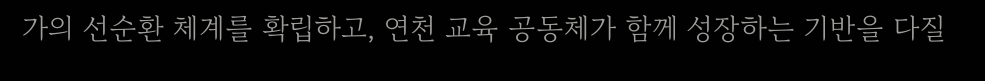가의 선순환 체계를 확립하고, 연천 교육 공동체가 함께 성장하는 기반을 다질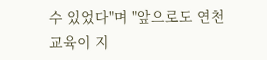수 있었다"며 "앞으로도 연천 교육이 지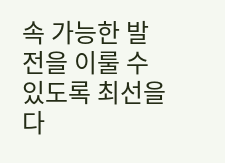속 가능한 발전을 이룰 수 있도록 최선을 다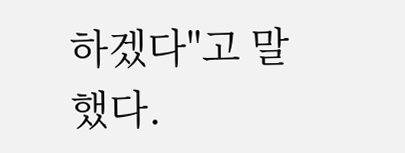하겠다"고 말했다.